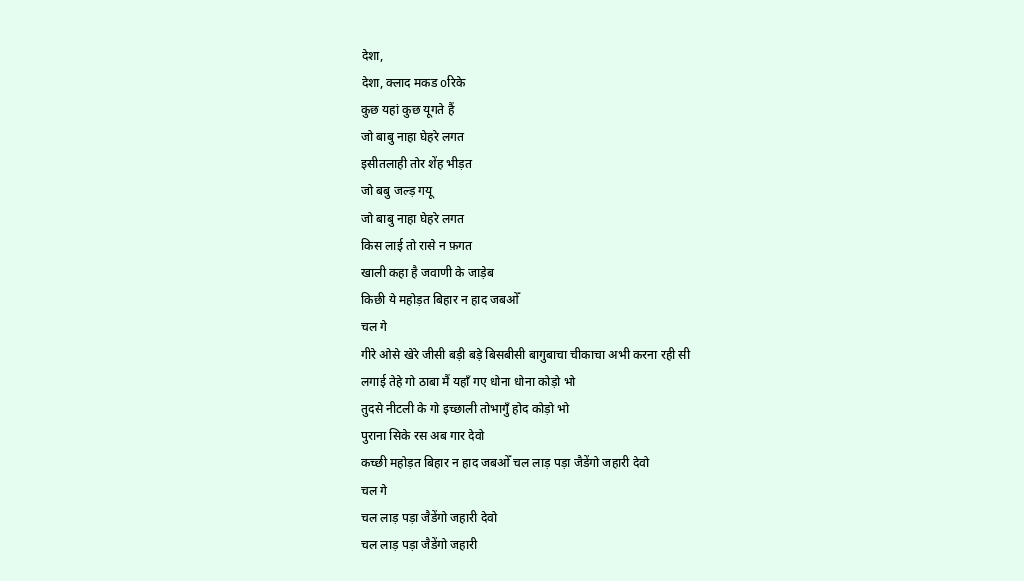देशा,
देशा, क्लाद मकड οरिके
कुछ यहां कुछ यूगते हैं
जो बाबु नाहा घेहरे लगत
इसीतलाही तोर शेंह भीड़त
जो बबु जल्ड़ गयू
जो बाबु नाहा घेहरे लगत
किस लाई तो रासे न फ़गत
खाली कहा है जवाणी के जाड़ेब
किछी ये महोड़त बिहार न हाद जबओँ
चल गे
गीरे ओसे खेरे जीसी बड़ी बड़े बिसबीसी बागुबाचा चीकाचा अभी करना रही सी
लगाई तेहे गो ठाबा मैं यहाँ गए धोना धोना कोड़ो भो
तुदसे नीटली के गो इच्छाली तोभागुँ होद कोड़ो भो
पुराना सिके रस अब गार देवो
कच्छी महोड़त बिहार न हाद जबओँ चल लाड़ पड़ा जैडेंगो जहारी देवो
चल गे
चल लाड़ पड़ा जैडेंगो जहारी देवो
चल लाड़ पड़ा जैडेंगो जहारी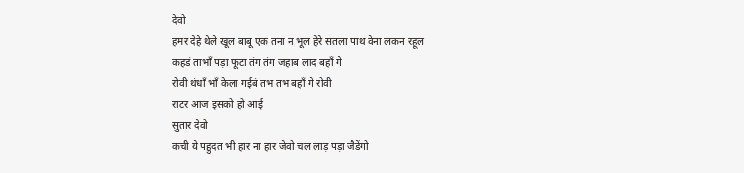देवो
हमर देहे थेले खूल बाबू एक तना न भूल हेरे सतला पाथ वेना लकन रहूल
कहडं ताभाँ पड़ा फूटा तंग तंग जहाब लाद बहाँ गे
रोवी थंधाँ भाँ केला गईबं तभ तभ बहाँ गे रोवी
राटर आज इसको हो आई
सुतार देवो
कची ये पहुदत भी हार ना हार जेवो चल लाड़ पड़ा जैडेंगो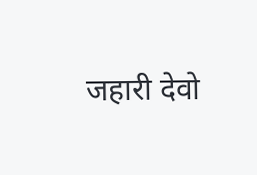जहारी देवो